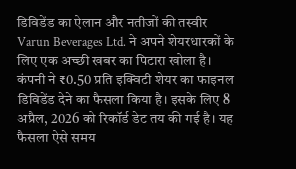डिविडेंड का ऐलान और नतीजों की तस्वीर
Varun Beverages Ltd. ने अपने शेयरधारकों के लिए एक अच्छी खबर का पिटारा खोला है। कंपनी ने ₹0.50 प्रति इक्विटी शेयर का फाइनल डिविडेंड देने का फैसला किया है। इसके लिए 8 अप्रैल, 2026 को रिकॉर्ड डेट तय की गई है। यह फैसला ऐसे समय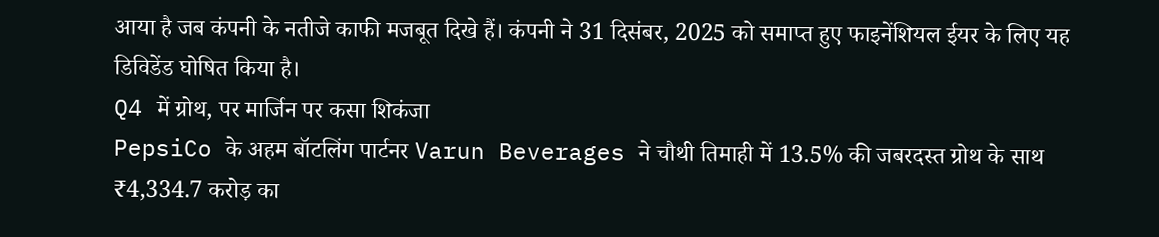आया है जब कंपनी के नतीजे काफी मजबूत दिखे हैं। कंपनी ने 31 दिसंबर, 2025 को समाप्त हुए फाइनेंशियल ईयर के लिए यह डिविडेंड घोषित किया है।
Q4 में ग्रोथ, पर मार्जिन पर कसा शिकंजा
PepsiCo के अहम बॉटलिंग पार्टनर Varun Beverages ने चौथी तिमाही में 13.5% की जबरदस्त ग्रोथ के साथ ₹4,334.7 करोड़ का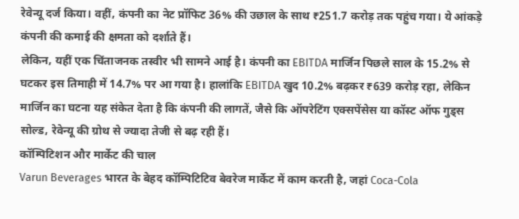रेवेन्यू दर्ज किया। वहीं, कंपनी का नेट प्रॉफिट 36% की उछाल के साथ ₹251.7 करोड़ तक पहुंच गया। ये आंकड़े कंपनी की कमाई की क्षमता को दर्शाते हैं।
लेकिन, यहीं एक चिंताजनक तस्वीर भी सामने आई है। कंपनी का EBITDA मार्जिन पिछले साल के 15.2% से घटकर इस तिमाही में 14.7% पर आ गया है। हालांकि EBITDA खुद 10.2% बढ़कर ₹639 करोड़ रहा, लेकिन मार्जिन का घटना यह संकेत देता है कि कंपनी की लागतें, जैसे कि ऑपरेटिंग एक्सपेंसेस या कॉस्ट ऑफ गुड्स सोल्ड, रेवेन्यू की ग्रोथ से ज्यादा तेजी से बढ़ रही हैं।
कॉम्पिटिशन और मार्केट की चाल
Varun Beverages भारत के बेहद कॉम्पिटिटिव बेवरेज मार्केट में काम करती है, जहां Coca-Cola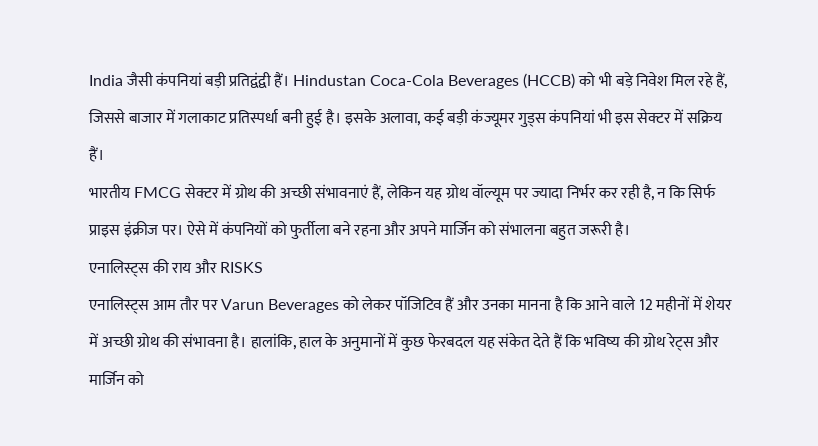India जैसी कंपनियां बड़ी प्रतिद्वंद्वी हैं। Hindustan Coca-Cola Beverages (HCCB) को भी बड़े निवेश मिल रहे हैं, जिससे बाजार में गलाकाट प्रतिस्पर्धा बनी हुई है। इसके अलावा, कई बड़ी कंज्यूमर गुड्स कंपनियां भी इस सेक्टर में सक्रिय हैं।
भारतीय FMCG सेक्टर में ग्रोथ की अच्छी संभावनाएं हैं, लेकिन यह ग्रोथ वॉल्यूम पर ज्यादा निर्भर कर रही है, न कि सिर्फ प्राइस इंक्रीज पर। ऐसे में कंपनियों को फुर्तीला बने रहना और अपने मार्जिन को संभालना बहुत जरूरी है।
एनालिस्ट्स की राय और RISKS
एनालिस्ट्स आम तौर पर Varun Beverages को लेकर पॉजिटिव हैं और उनका मानना है कि आने वाले 12 महीनों में शेयर में अच्छी ग्रोथ की संभावना है। हालांकि, हाल के अनुमानों में कुछ फेरबदल यह संकेत देते हैं कि भविष्य की ग्रोथ रेट्स और मार्जिन को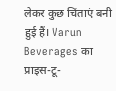लेकर कुछ चिंताएं बनी हुई हैं। Varun Beverages का प्राइस-टू-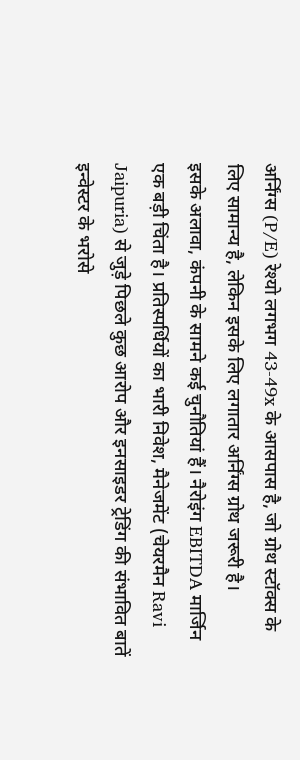अर्निंग्स (P/E) रेश्यो लगभग 43-49x के आसपास है, जो ग्रोथ स्टॉक्स के लिए सामान्य है, लेकिन इसके लिए लगातार अर्निंग्स ग्रोथ जरूरी है।
इसके अलावा, कंपनी के सामने कई चुनौतियां हैं। नैरोइंग EBITDA मार्जिन एक बड़ी चिंता है। प्रतिस्पर्धियों का भारी निवेश, मैनेजमेंट (चेयरमैन Ravi Jaipuria) से जुड़े पिछले कुछ आरोप और इनसाइडर ट्रेडिंग की संभावित बातें इन्वेस्टर के भरोसे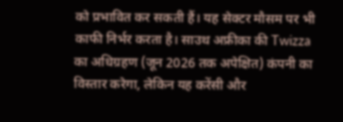को प्रभावित कर सकती हैं। यह सेक्टर मौसम पर भी काफी निर्भर करता है। साउथ अफ्रीका की Twizza का अधिग्रहण (जून 2026 तक अपेक्षित) कंपनी का विस्तार करेगा, लेकिन यह करेंसी और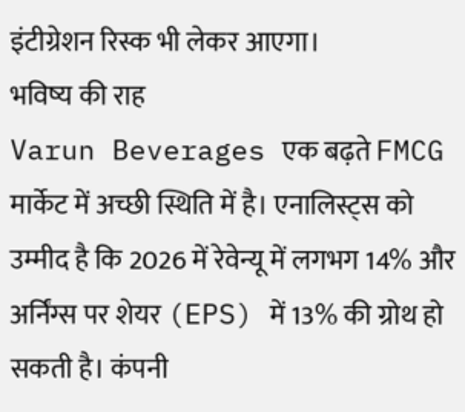इंटीग्रेशन रिस्क भी लेकर आएगा।
भविष्य की राह
Varun Beverages एक बढ़ते FMCG मार्केट में अच्छी स्थिति में है। एनालिस्ट्स को उम्मीद है कि 2026 में रेवेन्यू में लगभग 14% और अर्निंग्स पर शेयर (EPS) में 13% की ग्रोथ हो सकती है। कंपनी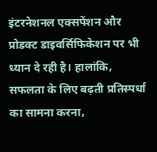इंटरनेशनल एक्सपेंशन और प्रोडक्ट डाइवर्सिफिकेशन पर भी ध्यान दे रही है। हालांकि, सफलता के लिए बढ़ती प्रतिस्पर्धा का सामना करना,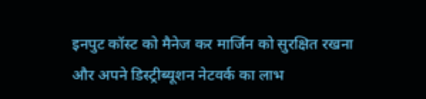इनपुट कॉस्ट को मैनेज कर मार्जिन को सुरक्षित रखना और अपने डिस्ट्रीब्यूशन नेटवर्क का लाभ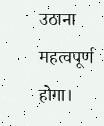उठाना महत्वपूर्ण होगा।